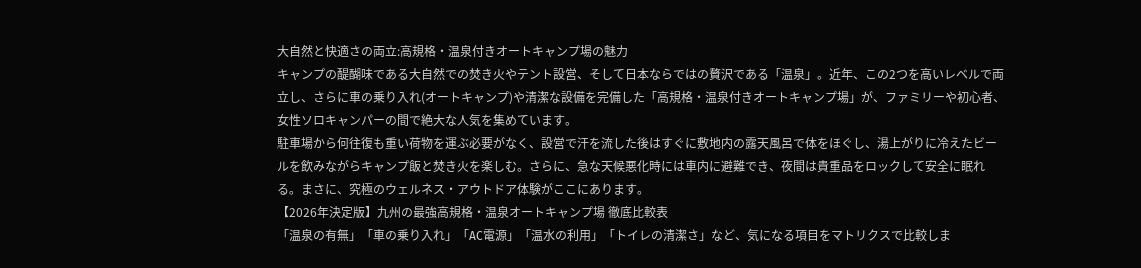大自然と快適さの両立:高規格・温泉付きオートキャンプ場の魅力
キャンプの醍醐味である大自然での焚き火やテント設営、そして日本ならではの贅沢である「温泉」。近年、この2つを高いレベルで両立し、さらに車の乗り入れ(オートキャンプ)や清潔な設備を完備した「高規格・温泉付きオートキャンプ場」が、ファミリーや初心者、女性ソロキャンパーの間で絶大な人気を集めています。
駐車場から何往復も重い荷物を運ぶ必要がなく、設営で汗を流した後はすぐに敷地内の露天風呂で体をほぐし、湯上がりに冷えたビールを飲みながらキャンプ飯と焚き火を楽しむ。さらに、急な天候悪化時には車内に避難でき、夜間は貴重品をロックして安全に眠れる。まさに、究極のウェルネス・アウトドア体験がここにあります。
【2026年決定版】九州の最強高規格・温泉オートキャンプ場 徹底比較表
「温泉の有無」「車の乗り入れ」「AC電源」「温水の利用」「トイレの清潔さ」など、気になる項目をマトリクスで比較しま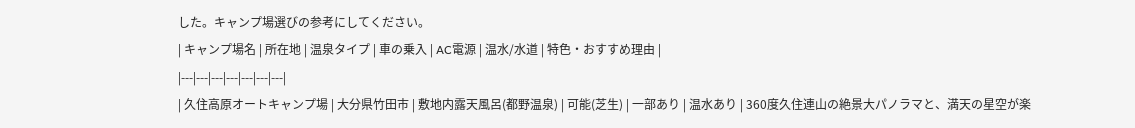した。キャンプ場選びの参考にしてください。
| キャンプ場名 | 所在地 | 温泉タイプ | 車の乗入 | AC電源 | 温水/水道 | 特色・おすすめ理由 |
|---|---|---|---|---|---|---|
| 久住高原オートキャンプ場 | 大分県竹田市 | 敷地内露天風呂(都野温泉) | 可能(芝生) | 一部あり | 温水あり | 360度久住連山の絶景大パノラマと、満天の星空が楽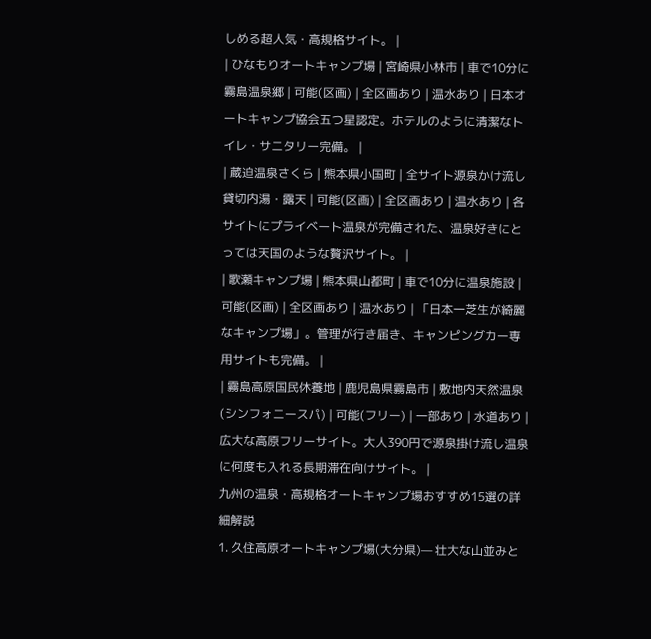しめる超人気・高規格サイト。 |
| ひなもりオートキャンプ場 | 宮崎県小林市 | 車で10分に霧島温泉郷 | 可能(区画) | 全区画あり | 温水あり | 日本オートキャンプ協会五つ星認定。ホテルのように清潔なトイレ・サニタリー完備。 |
| 蔵迫温泉さくら | 熊本県小国町 | 全サイト源泉かけ流し貸切内湯・露天 | 可能(区画) | 全区画あり | 温水あり | 各サイトにプライベート温泉が完備された、温泉好きにとっては天国のような贅沢サイト。 |
| 歌瀬キャンプ場 | 熊本県山都町 | 車で10分に温泉施設 | 可能(区画) | 全区画あり | 温水あり | 「日本一芝生が綺麗なキャンプ場」。管理が行き届き、キャンピングカー専用サイトも完備。 |
| 霧島高原国民休養地 | 鹿児島県霧島市 | 敷地内天然温泉(シンフォニースパ) | 可能(フリー) | 一部あり | 水道あり | 広大な高原フリーサイト。大人390円で源泉掛け流し温泉に何度も入れる長期滞在向けサイト。 |
九州の温泉・高規格オートキャンプ場おすすめ15選の詳細解説
1. 久住高原オートキャンプ場(大分県)— 壮大な山並みと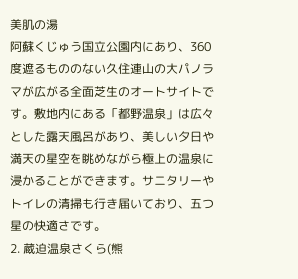美肌の湯
阿蘇くじゅう国立公園内にあり、360度遮るもののない久住連山の大パノラマが広がる全面芝生のオートサイトです。敷地内にある「都野温泉」は広々とした露天風呂があり、美しい夕日や満天の星空を眺めながら極上の温泉に浸かることができます。サニタリーやトイレの清掃も行き届いており、五つ星の快適さです。
2. 蔵迫温泉さくら(熊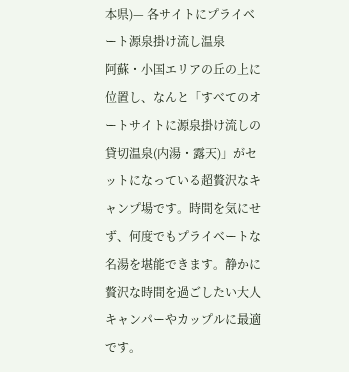本県)— 各サイトにプライベート源泉掛け流し温泉
阿蘇・小国エリアの丘の上に位置し、なんと「すべてのオートサイトに源泉掛け流しの貸切温泉(内湯・露天)」がセットになっている超贅沢なキャンプ場です。時間を気にせず、何度でもプライベートな名湯を堪能できます。静かに贅沢な時間を過ごしたい大人キャンパーやカップルに最適です。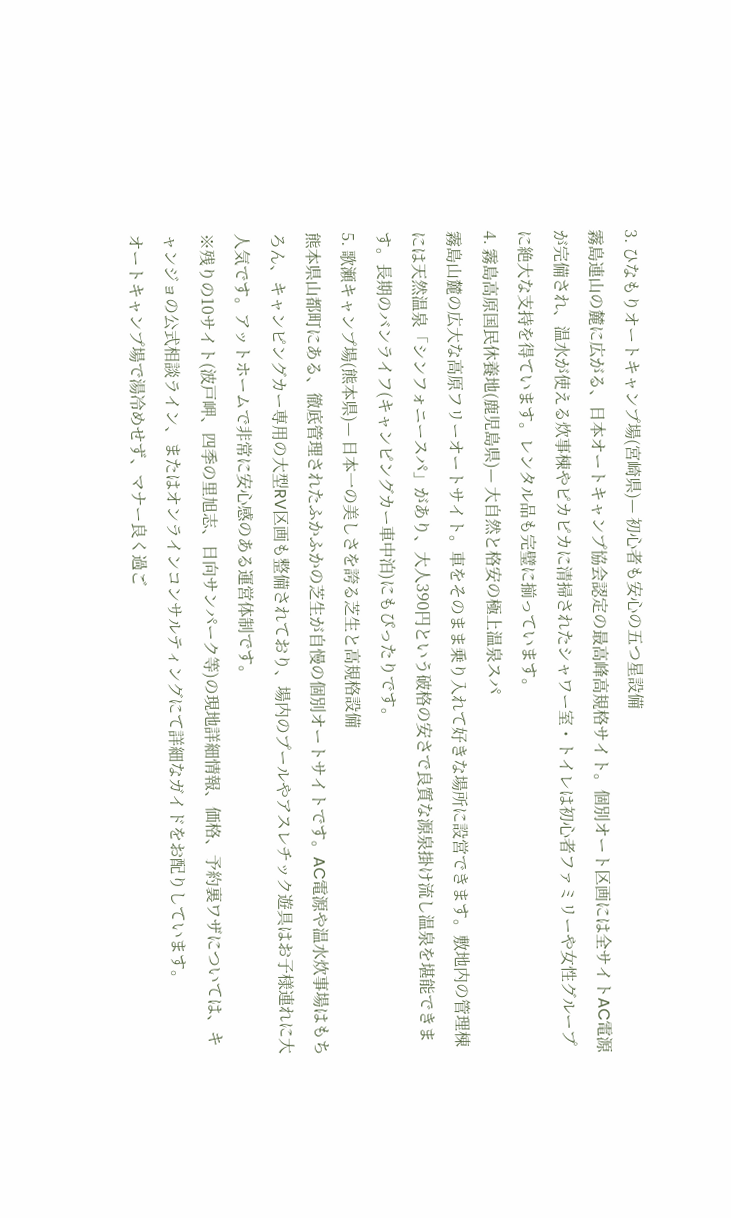3. ひなもりオートキャンプ場(宮崎県)— 初心者も安心の五つ星設備
霧島連山の麓に広がる、日本オートキャンプ協会認定の最高峰高規格サイト。個別オート区画には全サイトAC電源が完備され、温水が使える炊事棟やピカピカに清掃されたシャワー室・トイレは初心者ファミリーや女性グループに絶大な支持を得ています。レンタル品も完璧に揃っています。
4. 霧島高原国民休養地(鹿児島県)— 大自然と格安の極上温泉スパ
霧島山麓の広大な高原フリーオートサイト。車をそのまま乗り入れて好きな場所に設営できます。敷地内の管理棟には天然温泉「シンフォニースパ」があり、大人390円という破格の安さで良質な源泉掛け流し温泉を堪能できます。長期のバンライフ(キャンピングカー車中泊)にもぴったりです。
5. 歌瀬キャンプ場(熊本県)— 日本一の美しさを誇る芝生と高規格設備
熊本県山都町にある、徹底管理されたふかふかの芝生が自慢の個別オートサイトです。AC電源や温水炊事場はもちろん、キャンピングカー専用の大型RV区画も整備されており、場内のプールやアスレチック遊具はお子様連れに大人気です。アットホームで非常に安心感のある運営体制です。
※残りの10サイト(波戸岬、四季の里旭志、日向サンパーク等)の現地詳細情報、価格、予約裏ワザについては、キャンジョの公式相談ライン、またはオンラインコンサルティングにて詳細なガイドをお配りしています。
オートキャンプ場で湯冷めせず、マナー良く過ご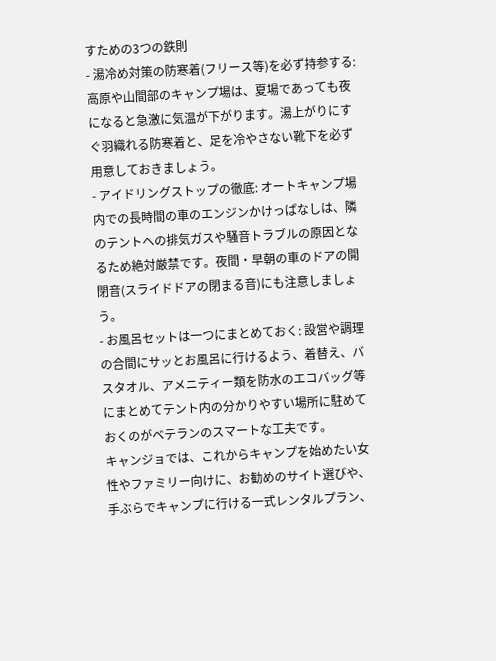すための3つの鉄則
- 湯冷め対策の防寒着(フリース等)を必ず持参する: 高原や山間部のキャンプ場は、夏場であっても夜になると急激に気温が下がります。湯上がりにすぐ羽織れる防寒着と、足を冷やさない靴下を必ず用意しておきましょう。
- アイドリングストップの徹底: オートキャンプ場内での長時間の車のエンジンかけっぱなしは、隣のテントへの排気ガスや騒音トラブルの原因となるため絶対厳禁です。夜間・早朝の車のドアの開閉音(スライドドアの閉まる音)にも注意しましょう。
- お風呂セットは一つにまとめておく: 設営や調理の合間にサッとお風呂に行けるよう、着替え、バスタオル、アメニティー類を防水のエコバッグ等にまとめてテント内の分かりやすい場所に駐めておくのがベテランのスマートな工夫です。
キャンジョでは、これからキャンプを始めたい女性やファミリー向けに、お勧めのサイト選びや、手ぶらでキャンプに行ける一式レンタルプラン、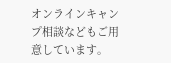オンラインキャンプ相談などもご用意しています。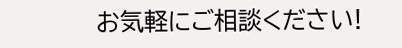お気軽にご相談ください!